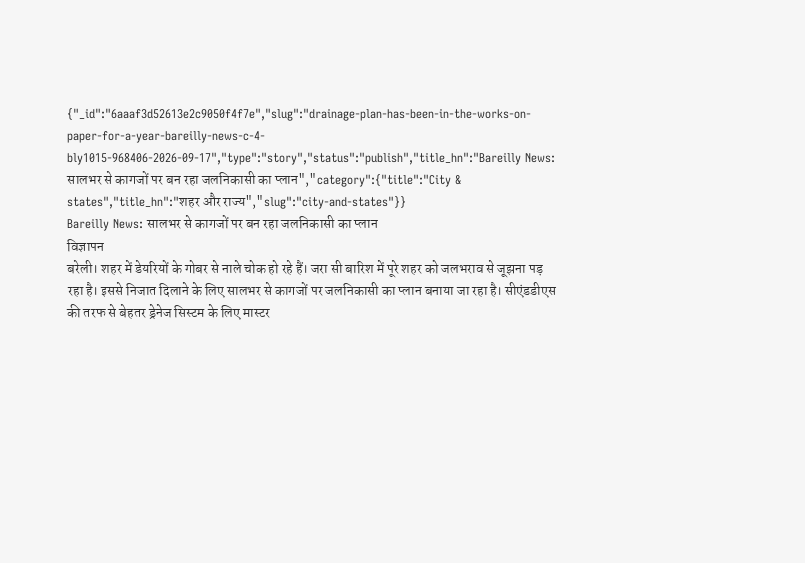{"_id":"6aaaf3d52613e2c9050f4f7e","slug":"drainage-plan-has-been-in-the-works-on-paper-for-a-year-bareilly-news-c-4-bly1015-968406-2026-09-17","type":"story","status":"publish","title_hn":"Bareilly News: सालभर से कागजों पर बन रहा जलनिकासी का प्लान","category":{"title":"City & states","title_hn":"शहर और राज्य","slug":"city-and-states"}}
Bareilly News: सालभर से कागजों पर बन रहा जलनिकासी का प्लान
विज्ञापन
बरेली। शहर में डेयरियों के गोबर से नाले चोक हो रहे हैं। जरा सी बारिश में पूरे शहर को जलभराव से जूझना पड़ रहा है। इससे निजात दिलाने के लिए सालभर से कागजों पर जलनिकासी का प्लान बनाया जा रहा है। सीएंडडीएस की तरफ से बेहतर ड्रेनेज सिस्टम के लिए मास्टर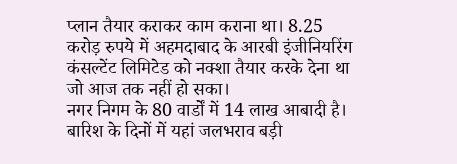प्लान तैयार कराकर काम कराना था। 8.25 करोड़ रुपये में अहमदाबाद के आरबी इंजीनियरिंग कंसल्टेंट लिमिटेड को नक्शा तैयार करके देना था जो आज तक नहीं हो सका।
नगर निगम के 80 वार्डों में 14 लाख आबादी है। बारिश के दिनों में यहां जलभराव बड़ी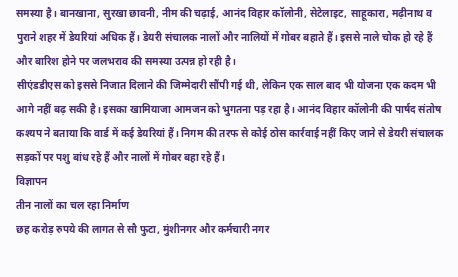समस्या है। बानखाना, सुरखा छावनी, नीम की चढ़ाई, आनंद विहार कॉलोनी, सेटेलाइट, साहूकारा, मढ़ीनाथ व पुराने शहर में डेयरियां अधिक हैं। डेयरी संचालक नालों और नालियों में गोबर बहाते हैं। इससे नाले चोक हो रहे हैं और बारिश होने पर जलभराव की समस्या उत्पन्न हो रही है।
सीएंडडीएस को इससे निजात दिलाने की जिम्मेदारी सौंपी गई थी, लेकिन एक साल बाद भी योजना एक कदम भी आगे नहीं बढ़ सकी है। इसका खामियाजा आमजन को भुगतना पड़ रहा है। आनंद विहार कॉलोनी की पार्षद संतोष कश्यप ने बताया कि वार्ड में कई डेयरियां हैं। निगम की तरफ से कोई ठोस कार्रवाई नहीं किए जाने से डेयरी संचालक सड़कों पर पशु बांध रहे हैं और नालों में गोबर बहा रहे हैं।
विज्ञापन
तीन नालों का चल रहा निर्माण
छह करोड़ रुपये की लागत से सौ फुटा, मुंशीनगर और कर्मचारी नगर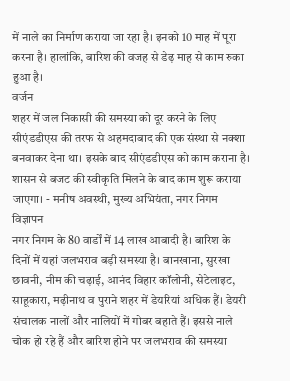में नाले का निर्माण कराया जा रहा है। इनको 10 माह में पूरा करना है। हालांकि, बारिश की वजह से डेढ़ माह से काम रुका हुआ है।
वर्जन
शहर में जल निकासी की समस्या को दूर करने के लिए सीएंडडीएस की तरफ से अहमदाबाद की एक संस्था से नक्शा बनवाकर देना था। इसके बाद सीएंडडीएस को काम कराना है। शासन से बजट की स्वीकृति मिलने के बाद काम शुरू कराया जाएगा। - मनीष अवस्थी, मुख्य अभियंता, नगर निगम
विज्ञापन
नगर निगम के 80 वार्डों में 14 लाख आबादी है। बारिश के दिनों में यहां जलभराव बड़ी समस्या है। बानखाना, सुरखा छावनी, नीम की चढ़ाई, आनंद विहार कॉलोनी, सेटेलाइट, साहूकारा, मढ़ीनाथ व पुराने शहर में डेयरियां अधिक हैं। डेयरी संचालक नालों और नालियों में गोबर बहाते हैं। इससे नाले चोक हो रहे हैं और बारिश होने पर जलभराव की समस्या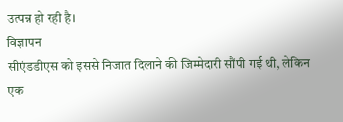उत्पन्न हो रही है।
विज्ञापन
सीएंडडीएस को इससे निजात दिलाने की जिम्मेदारी सौंपी गई थी, लेकिन एक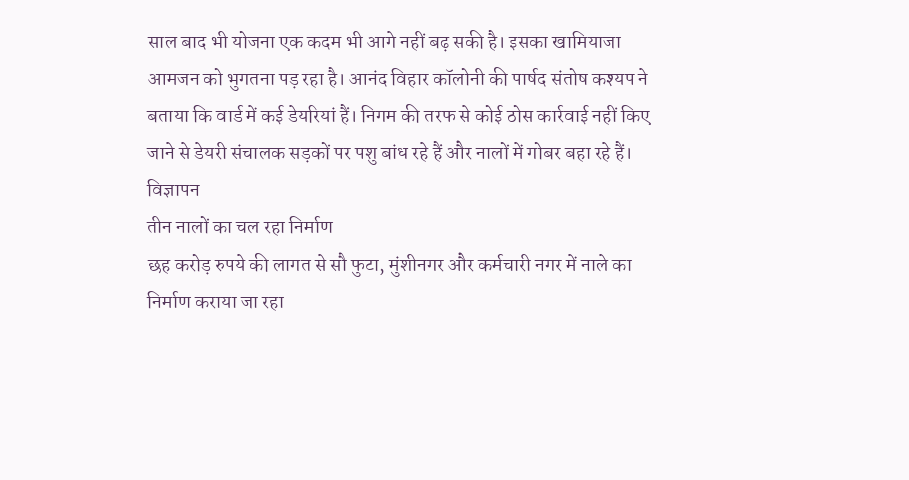साल बाद भी योजना एक कदम भी आगे नहीं बढ़ सकी है। इसका खामियाजा आमजन को भुगतना पड़ रहा है। आनंद विहार कॉलोनी की पार्षद संतोष कश्यप ने बताया कि वार्ड में कई डेयरियां हैं। निगम की तरफ से कोई ठोस कार्रवाई नहीं किए जाने से डेयरी संचालक सड़कों पर पशु बांध रहे हैं और नालों में गोबर बहा रहे हैं।
विज्ञापन
तीन नालों का चल रहा निर्माण
छह करोड़ रुपये की लागत से सौ फुटा, मुंशीनगर और कर्मचारी नगर में नाले का निर्माण कराया जा रहा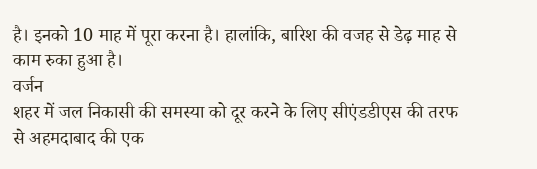है। इनको 10 माह में पूरा करना है। हालांकि, बारिश की वजह से डेढ़ माह से काम रुका हुआ है।
वर्जन
शहर में जल निकासी की समस्या को दूर करने के लिए सीएंडडीएस की तरफ से अहमदाबाद की एक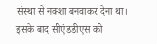संस्था से नक्शा बनवाकर देना था। इसके बाद सीएंडडीएस को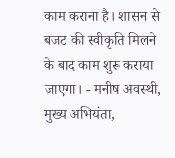काम कराना है। शासन से बजट की स्वीकृति मिलने के बाद काम शुरू कराया जाएगा। - मनीष अवस्थी, मुख्य अभियंता,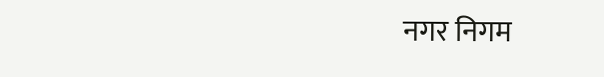नगर निगम